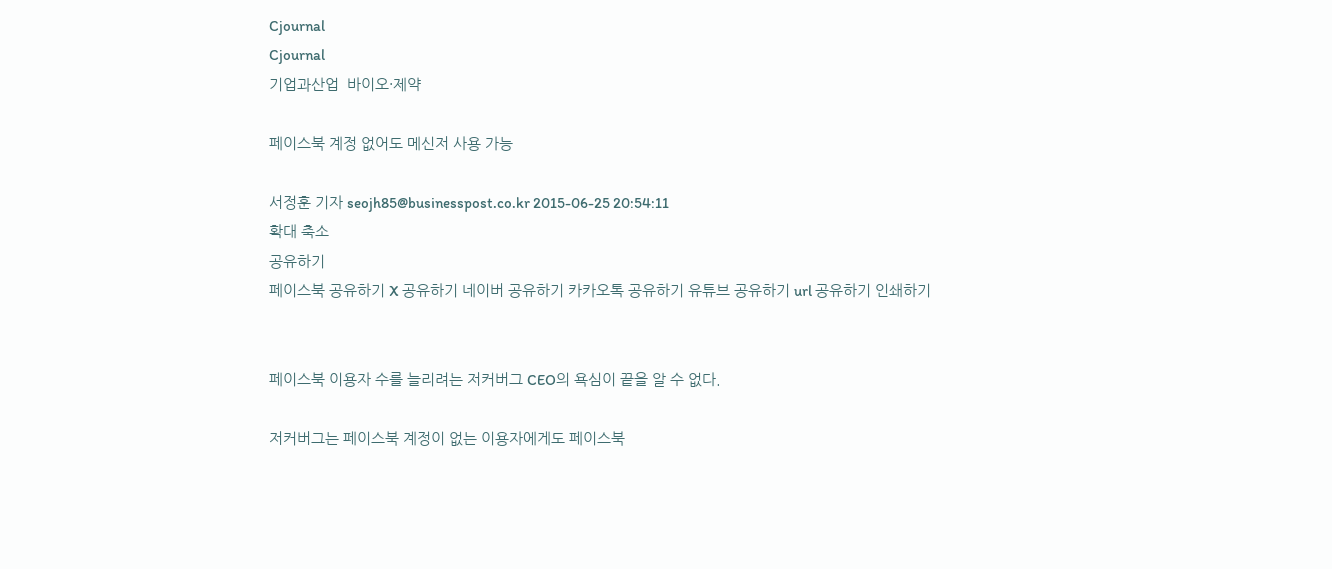Cjournal
Cjournal
기업과산업  바이오·제약

페이스북 계정 없어도 메신저 사용 가능

서정훈 기자 seojh85@businesspost.co.kr 2015-06-25 20:54:11
확대 축소
공유하기
페이스북 공유하기 X 공유하기 네이버 공유하기 카카오톡 공유하기 유튜브 공유하기 url 공유하기 인쇄하기


페이스북 이용자 수를 늘리려는 저커버그 CEO의 욕심이 끝을 알 수 없다.

저커버그는 페이스북 계정이 없는 이용자에게도 페이스북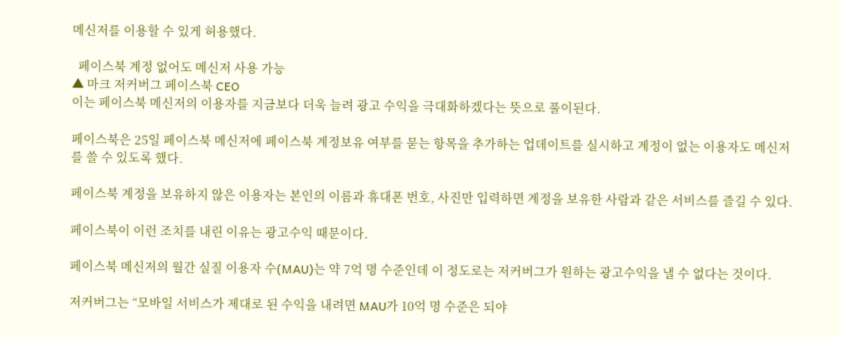메신저를 이용할 수 있게 허용했다.

  페이스북 계정 없어도 메신저 사용 가능
▲ 마크 저커버그 페이스북 CEO
이는 페이스북 메신저의 이용자를 지금보다 더욱 늘려 광고 수익을 극대화하겠다는 뜻으로 풀이된다.

페이스북은 25일 페이스북 메신저에 페이스북 계정보유 여부를 묻는 항목을 추가하는 업데이트를 실시하고 계정이 없는 이용자도 메신저를 쓸 수 있도록 했다.

페이스북 계정을 보유하지 않은 이용자는 본인의 이름과 휴대폰 번호, 사진만 입력하면 계정을 보유한 사람과 같은 서비스를 즐길 수 있다.

페이스북이 이런 조치를 내린 이유는 광고수익 때문이다.

페이스북 메신저의 월간 실질 이용자 수(MAU)는 약 7억 명 수준인데 이 정도로는 저커버그가 원하는 광고수익을 낼 수 없다는 것이다.

저커버그는 “모바일 서비스가 제대로 된 수익을 내려면 MAU가 10억 명 수준은 되야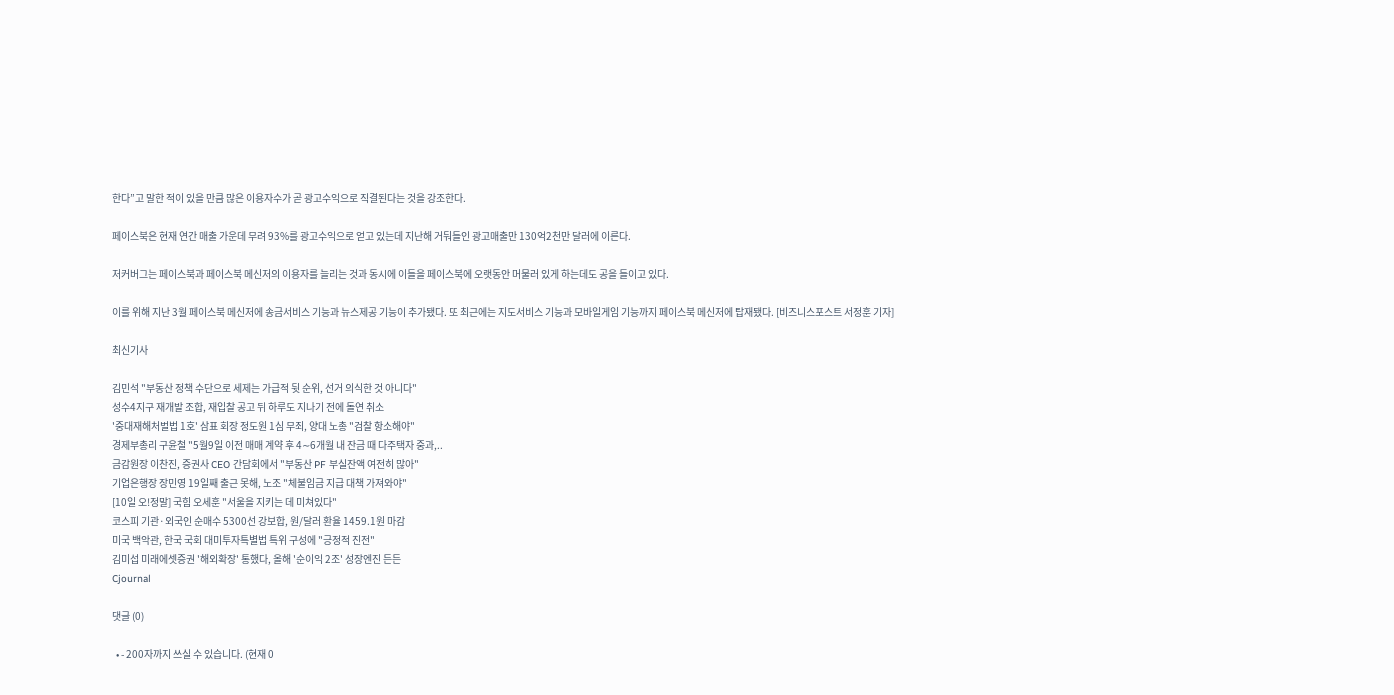한다”고 말한 적이 있을 만큼 많은 이용자수가 곧 광고수익으로 직결된다는 것을 강조한다.

페이스북은 현재 연간 매출 가운데 무려 93%를 광고수익으로 얻고 있는데 지난해 거둬들인 광고매출만 130억2천만 달러에 이른다.

저커버그는 페이스북과 페이스북 메신저의 이용자를 늘리는 것과 동시에 이들을 페이스북에 오랫동안 머물러 있게 하는데도 공을 들이고 있다.

이를 위해 지난 3월 페이스북 메신저에 송금서비스 기능과 뉴스제공 기능이 추가됐다. 또 최근에는 지도서비스 기능과 모바일게임 기능까지 페이스북 메신저에 탑재됐다. [비즈니스포스트 서정훈 기자]

최신기사

김민석 "부동산 정책 수단으로 세제는 가급적 뒷 순위, 선거 의식한 것 아니다"
성수4지구 재개발 조합, 재입찰 공고 뒤 하루도 지나기 전에 돌연 취소
'중대재해처벌법 1호' 삼표 회장 정도원 1심 무죄, 양대 노총 "검찰 항소해야"
경제부총리 구윤철 "5월9일 이전 매매 계약 후 4∼6개월 내 잔금 때 다주택자 중과,..
금감원장 이찬진, 증권사 CEO 간담회에서 "부동산 PF 부실잔액 여전히 많아"
기업은행장 장민영 19일째 출근 못해, 노조 "체불임금 지급 대책 가져와야"
[10일 오!정말] 국힘 오세훈 "서울을 지키는 데 미쳐있다"
코스피 기관·외국인 순매수 5300선 강보합, 원/달러 환율 1459.1원 마감
미국 백악관, 한국 국회 대미투자특별법 특위 구성에 "긍정적 진전"
김미섭 미래에셋증권 '해외확장' 통했다, 올해 '순이익 2조' 성장엔진 든든
Cjournal

댓글 (0)

  • - 200자까지 쓰실 수 있습니다. (현재 0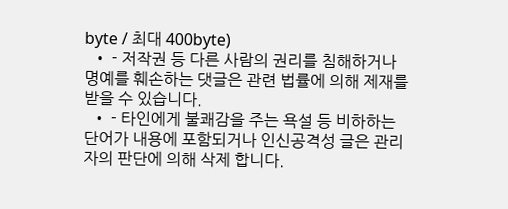byte / 최대 400byte)
  • - 저작권 등 다른 사람의 권리를 침해하거나 명예를 훼손하는 댓글은 관련 법률에 의해 제재를 받을 수 있습니다.
  • - 타인에게 불쾌감을 주는 욕설 등 비하하는 단어가 내용에 포함되거나 인신공격성 글은 관리자의 판단에 의해 삭제 합니다.